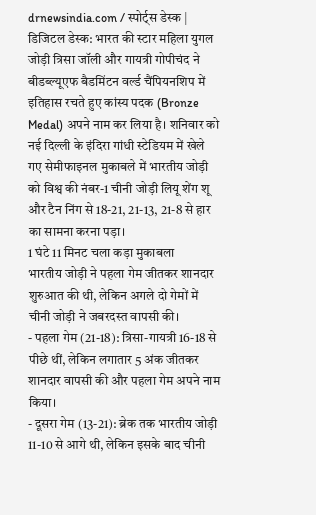drnewsindia.com / स्पोर्ट्स डेस्क | डिजिटल डेस्क: भारत की स्टार महिला युगल जोड़ी त्रिसा जॉली और गायत्री गोपीचंद ने बीडब्ल्यूएफ बैडमिंटन वर्ल्ड चैंपियनशिप में इतिहास रचते हुए कांस्य पदक (Bronze Medal) अपने नाम कर लिया है। शनिवार को नई दिल्ली के इंदिरा गांधी स्टेडियम में खेले गए सेमीफाइनल मुकाबले में भारतीय जोड़ी को विश्व की नंबर-1 चीनी जोड़ी लियू शेंग शू और टैन निंग से 18-21, 21-13, 21-8 से हार का सामना करना पड़ा।
1 घंटे 11 मिनट चला कड़ा मुकाबला
भारतीय जोड़ी ने पहला गेम जीतकर शानदार शुरुआत की थी, लेकिन अगले दो गेमों में चीनी जोड़ी ने जबरदस्त वापसी की।
- पहला गेम (21-18): त्रिसा-गायत्री 16-18 से पीछे थीं, लेकिन लगातार 5 अंक जीतकर शानदार वापसी की और पहला गेम अपने नाम किया।
- दूसरा गेम (13-21): ब्रेक तक भारतीय जोड़ी 11-10 से आगे थी, लेकिन इसके बाद चीनी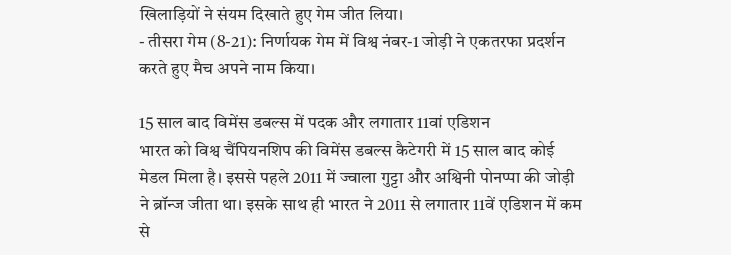खिलाड़ियों ने संयम दिखाते हुए गेम जीत लिया।
- तीसरा गेम (8-21): निर्णायक गेम में विश्व नंबर-1 जोड़ी ने एकतरफा प्रदर्शन करते हुए मैच अपने नाम किया।

15 साल बाद विमेंस डबल्स में पदक और लगातार 11वां एडिशन
भारत को विश्व चैंपियनशिप की विमेंस डबल्स कैटेगरी में 15 साल बाद कोई मेडल मिला है। इससे पहले 2011 में ज्वाला गुट्टा और अश्विनी पोनप्पा की जोड़ी ने ब्रॉन्ज जीता था। इसके साथ ही भारत ने 2011 से लगातार 11वें एडिशन में कम से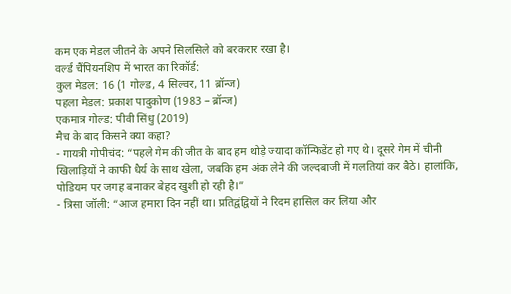कम एक मेडल जीतने के अपने सिलसिले को बरकरार रखा है।
वर्ल्ड चैंपियनशिप में भारत का रिकॉर्ड:
कुल मेडल: 16 (1 गोल्ड, 4 सिल्वर, 11 ब्रॉन्ज)
पहला मेडल: प्रकाश पादुकोण (1983 – ब्रॉन्ज)
एकमात्र गोल्ड: पीवी सिंधु (2019)
मैच के बाद किसने क्या कहा?
- गायत्री गोपीचंद: “पहले गेम की जीत के बाद हम थोड़े ज्यादा कॉन्फिडेंट हो गए थे। दूसरे गेम में चीनी खिलाड़ियों ने काफी धैर्य के साथ खेला, जबकि हम अंक लेने की जल्दबाजी में गलतियां कर बैठे। हालांकि, पोडियम पर जगह बनाकर बेहद खुशी हो रही है।”
- त्रिसा जॉली: “आज हमारा दिन नहीं था। प्रतिद्वंद्वियों ने रिदम हासिल कर लिया और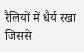रैलियों में धैर्य रखा जिससे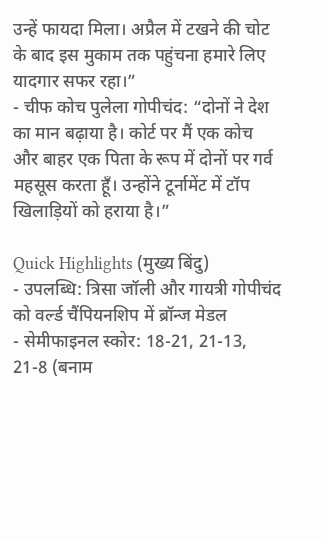उन्हें फायदा मिला। अप्रैल में टखने की चोट के बाद इस मुकाम तक पहुंचना हमारे लिए यादगार सफर रहा।”
- चीफ कोच पुलेला गोपीचंद: “दोनों ने देश का मान बढ़ाया है। कोर्ट पर मैं एक कोच और बाहर एक पिता के रूप में दोनों पर गर्व महसूस करता हूँ। उन्होंने टूर्नामेंट में टॉप खिलाड़ियों को हराया है।”

Quick Highlights (मुख्य बिंदु)
- उपलब्धि: त्रिसा जॉली और गायत्री गोपीचंद को वर्ल्ड चैंपियनशिप में ब्रॉन्ज मेडल
- सेमीफाइनल स्कोर: 18-21, 21-13, 21-8 (बनाम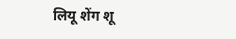लियू शेंग शू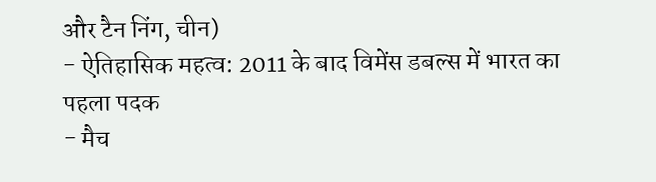और टैन निंग, चीन)
- ऐतिहासिक महत्व: 2011 के बाद विमेंस डबल्स में भारत का पहला पदक
- मैच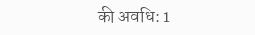की अवधि: 1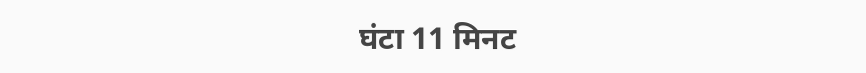घंटा 11 मिनट